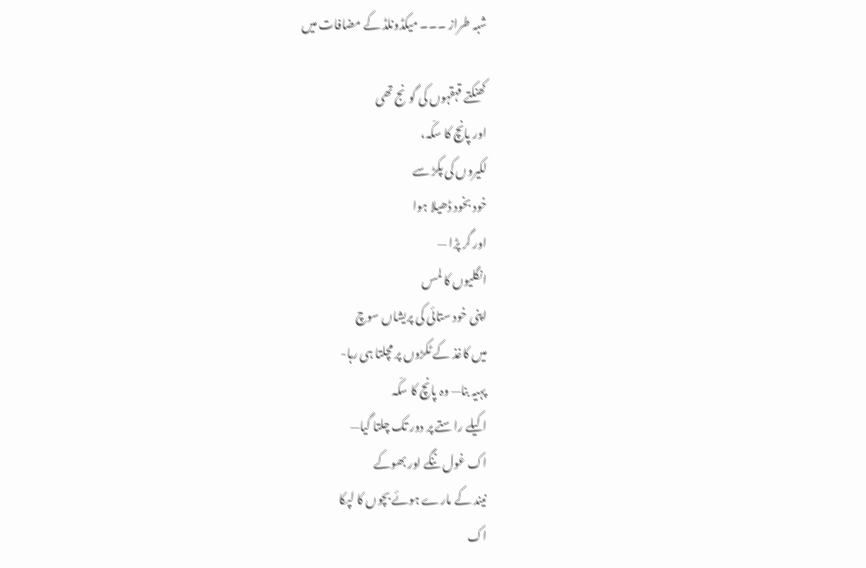شبہ طراز ۔۔۔ میکڈونلڈ کے مضافات میں

کھنکتے قہقہوں کی گونج تھی
اور پانچ کا سکّہ،
لکیروں کی پکڑ سے
خود بخود ڈھیلا ہوا
اور گر پڑا —
انگلیوں کا لمس
اپنی خود ستائی کی پریشاں سوچ
میں کاغذ کے ٹکڑوں پر مچلتا ہی رہا-
پہیہ بنا— وہ پانچ کا سکّہ
اکیلے راستے پر دور تک چلتا گیا—
اک غول ننگے اور بھوکے
نیند کے مارے ہوئے بچوں کا لپکا
اک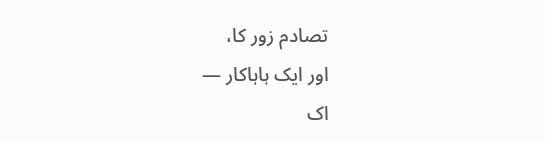تصادم زور کا،
اور ایک ہاہاکار —
اک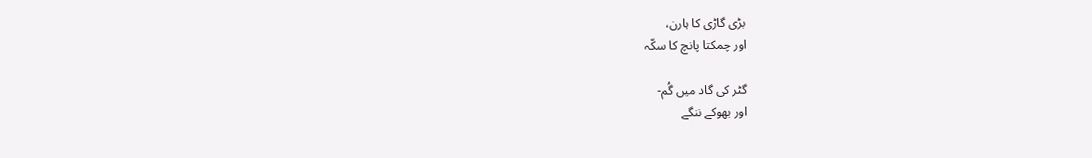بڑی گاڑی کا ہارن،
اور چمکتا پانچ کا سکّہ

گٹر کی گاد میں گُم-
اور بھوکے ننگے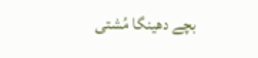بچے دھینگا مُشتی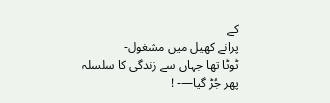کے
پرانے کھیل میں مشغول-
ٹوٹا تھا جہاں سے زندگی کا سلسلہ
پھر جُڑ گیا—- !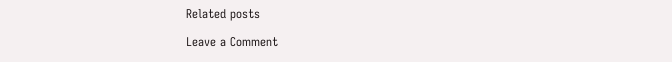Related posts

Leave a Comment